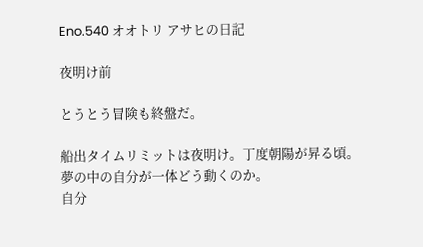Eno.540 オオトリ アサヒの日記

夜明け前

とうとう冒険も終盤だ。

船出タイムリミットは夜明け。丁度朝陽が昇る頃。
夢の中の自分が一体どう動くのか。
自分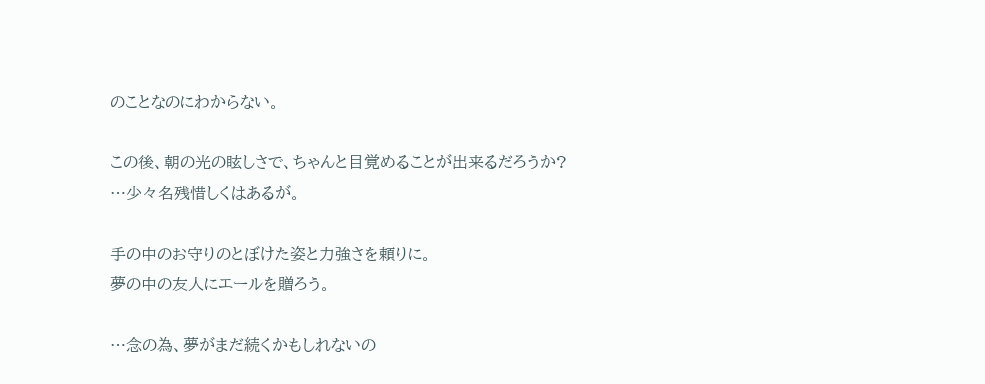のことなのにわからない。

この後、朝の光の眩しさで、ちゃんと目覚めることが出来るだろうか?
…少々名残惜しくはあるが。

手の中のお守りのとぼけた姿と力強さを頼りに。
夢の中の友人にエールを贈ろう。

…念の為、夢がまだ続くかもしれないの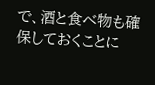で、酒と食べ物も確保しておくことに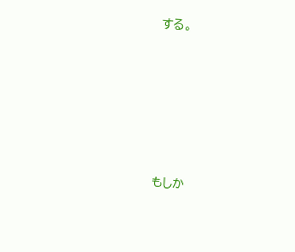する。






もしか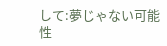して:夢じゃない可能性